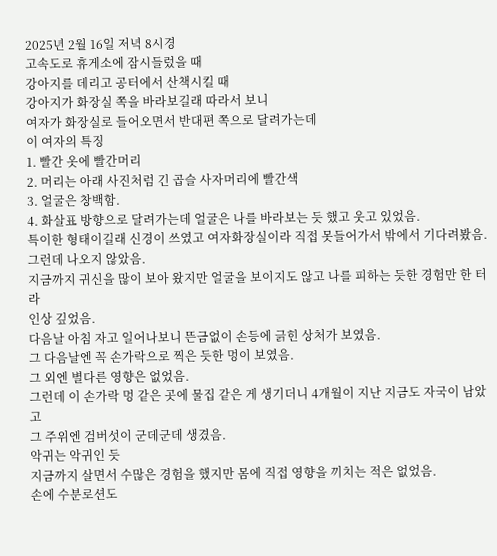2025년 2월 16일 저녁 8시경
고속도로 휴게소에 잠시들렀을 때
강아지를 데리고 공터에서 산책시킬 때
강아지가 화장실 쪽을 바라보길래 따라서 보니
여자가 화장실로 들어오면서 반대편 쪽으로 달려가는데
이 여자의 특징
1. 빨간 옷에 빨간머리
2. 머리는 아래 사진처럼 긴 곱슬 사자머리에 빨간색
3. 얼굴은 창백함.
4. 화살표 방향으로 달려가는데 얼굴은 나를 바라보는 듯 했고 웃고 있었음.
특이한 형태이길래 신경이 쓰였고 여자화장실이라 직접 못들어가서 밖에서 기다려봤음.
그런데 나오지 않았음.
지금까지 귀신을 많이 보아 왔지만 얼굴을 보이지도 않고 나를 피하는 듯한 경험만 한 터라
인상 깊었음.
다음날 아침 자고 일어나보니 뜬금없이 손등에 긁힌 상처가 보였음.
그 다음날엔 꼭 손가락으로 찍은 듯한 멍이 보였음.
그 외엔 별다른 영향은 없었음.
그런데 이 손가락 멍 같은 곳에 물집 같은 게 생기더니 4개월이 지난 지금도 자국이 남았고
그 주위엔 검버섯이 군데군데 생겼음.
악귀는 악귀인 듯
지금까지 살면서 수많은 경험을 했지만 몸에 직접 영향을 끼치는 적은 없었음.
손에 수분로션도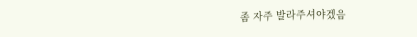좀 자주 발라주셔야겠음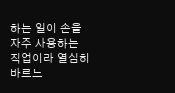하는 일이 손을 자주 사용하는 직업이라 열심히 바르느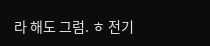라 해도 그럼. ㅎ 전기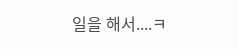일을 해서....ㅋ